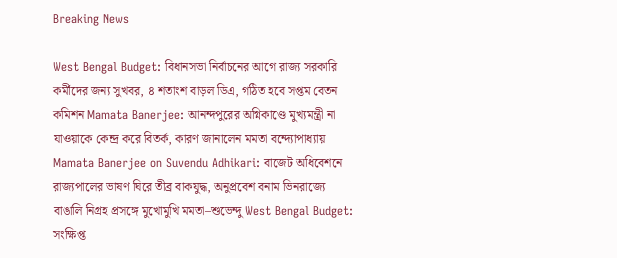Breaking News

West Bengal Budget: বিধানসভা নির্বাচনের আগে রাজ্য সরকারি কর্মীদের জন্য সুখবর, ৪ শতাংশ বাড়ল ডিএ, গঠিত হবে সপ্তম বেতন কমিশন Mamata Banerjee: আনন্দপুরের অগ্নিকাণ্ডে মুখ্যমন্ত্রী না যাওয়াকে কেন্দ্র করে বিতর্ক, কারণ জানালেন মমতা বন্দ্যোপাধ্যায় Mamata Banerjee on Suvendu Adhikari: বাজেট অধিবেশনে রাজ্যপালের ভাষণ ঘিরে তীব্র বাকযুদ্ধ, অনুপ্রবেশ বনাম ভিনরাজ্যে বাঙালি নিগ্রহ প্রসঙ্গে মুখোমুখি মমতা–শুভেন্দু West Bengal Budget: সংক্ষিপ্ত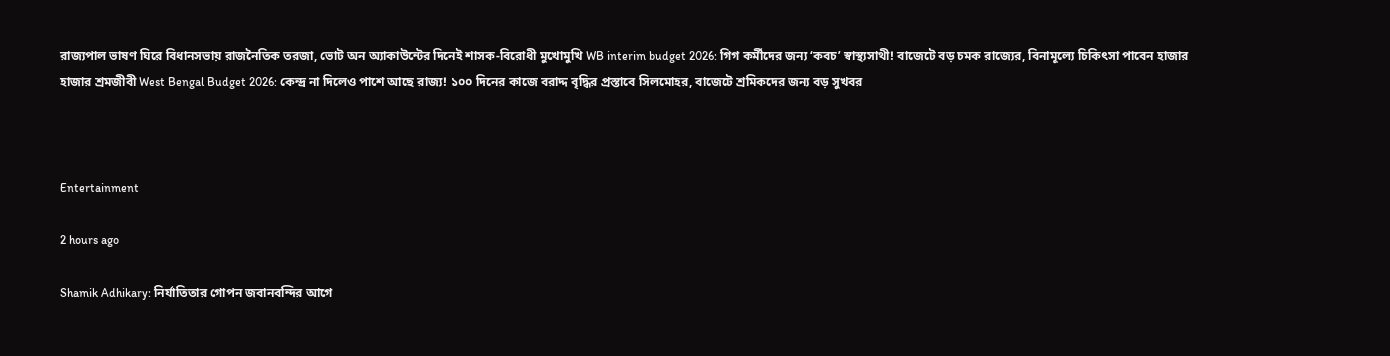রাজ্যপাল ভাষণ ঘিরে বিধানসভায় রাজনৈতিক তরজা, ভোট অন অ্যাকাউন্টের দিনেই শাসক-বিরোধী মুখোমুখি WB interim budget 2026: গিগ কর্মীদের জন্য ‘কবচ’ স্বাস্থ্যসাথী! বাজেটে বড় চমক রাজ্যের, বিনামূল্যে চিকিৎসা পাবেন হাজার হাজার শ্রমজীবী West Bengal Budget 2026: কেন্দ্র না দিলেও পাশে আছে রাজ্য! ১০০ দিনের কাজে বরাদ্দ বৃদ্ধির প্রস্তাবে সিলমোহর, বাজেটে শ্রমিকদের জন্য বড় সুখবর



Entertainment

2 hours ago

Shamik Adhikary: নির্যাতিতার গোপন জবানবন্দির আগে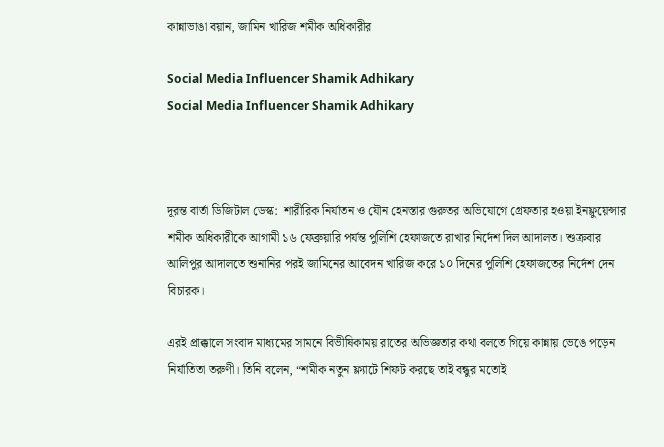কান্নাভাঙা বয়ান, জামিন খারিজ শমীক অধিকারীর

Social Media Influencer Shamik Adhikary
Social Media Influencer Shamik Adhikary



দূরন্ত বার্তা ডিজিটাল ডেস্ক:  শারীরিক নির্যাতন ও যৌন হেনস্তার গুরুতর অভিযোগে গ্রেফতার হওয়া ইনফ্লুয়েন্সার শমীক অধিকারীকে আগামী ১৬ ফেব্রুয়ারি পর্যন্ত পুলিশি হেফাজতে রাখার নির্দেশ দিল আদালত। শুক্রবার আলিপুর আদালতে শুনানির পরই জামিনের আবেদন খারিজ করে ১০ দিনের পুলিশি হেফাজতের নির্দেশ দেন বিচারক।

এরই প্রাক্কালে সংবাদ মাধ্যমের সামনে বিভীষিকাময় রাতের অভিজ্ঞতার কথা বলতে গিয়ে কান্নায় ভেঙে পড়েন নির্যাতিতা তরুণী। তিনি বলেন, “শমীক নতুন ফ্ল্যাটে শিফট করছে তাই বন্ধুর মতোই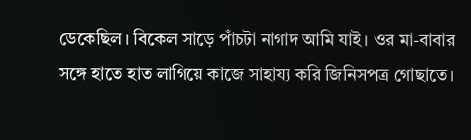ডেকেছিল। বিকেল সাড়ে পাঁচটা নাগাদ আমি যাই। ওর মা-বাবার সঙ্গে হাতে হাত লাগিয়ে কাজে সাহায্য করি জিনিসপত্র গোছাতে।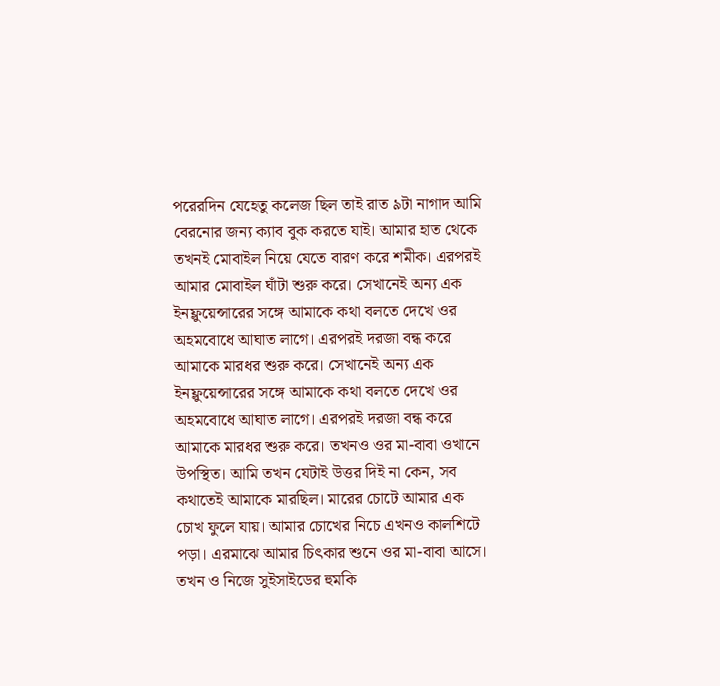পরেরদিন যেহেতু কলেজ ছিল তাই রাত ৯টা নাগাদ আমি বেরনোর জন্য ক্যাব বুক করতে যাই। আমার হাত থেকে তখনই মোবাইল নিয়ে যেতে বারণ করে শমীক। এরপরই আমার মোবাইল ঘাঁটা শুরু করে। সেখানেই অন্য এক ইনফ্লুয়েন্সারের সঙ্গে আমাকে কথা বলতে দেখে ওর অহমবোধে আঘাত লাগে। এরপরই দরজা বন্ধ করে আমাকে মারধর শুরু করে। সেখানেই অন্য এক ইনফ্লুয়েন্সারের সঙ্গে আমাকে কথা বলতে দেখে ওর অহমবোধে আঘাত লাগে। এরপরই দরজা বন্ধ করে আমাকে মারধর শুরু করে। তখনও ওর মা-বাবা ওখানে উপস্থিত। আমি তখন যেটাই উত্তর দিই না কেন, সব কথাতেই আমাকে মারছিল। মারের চোটে আমার এক চোখ ফুলে যায়। আমার চোখের নিচে এখনও কালশিটে পড়া। এরমাঝে আমার চিৎকার শুনে ওর মা-বাবা আসে। তখন ও নিজে সুইসাইডের হুমকি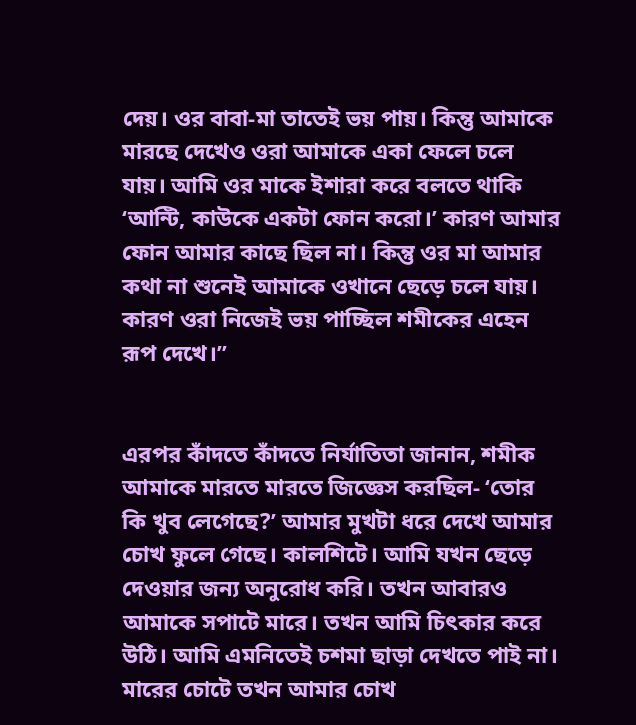দেয়। ওর বাবা-মা তাতেই ভয় পায়। কিন্তু আমাকে মারছে দেখেও ওরা আমাকে একা ফেলে চলে যায়। আমি ওর মাকে ইশারা করে বলতে থাকি ‘আন্টি, কাউকে একটা ফোন করো।’ কারণ আমার ফোন আমার কাছে ছিল না। কিন্তু ওর মা আমার কথা না শুনেই আমাকে ওখানে ছেড়ে চলে যায়। কারণ ওরা নিজেই ভয় পাচ্ছিল শমীকের এহেন রূপ দেখে।”


এরপর কাঁদতে কাঁদতে নির্যাতিতা জানান, শমীক আমাকে মারতে মারতে জিজ্ঞেস করছিল- ‘তোর কি খুব লেগেছে?’ আমার মুখটা ধরে দেখে আমার চোখ ফুলে গেছে। কালশিটে। আমি যখন ছেড়ে দেওয়ার জন্য অনুরোধ করি। তখন আবারও আমাকে সপাটে মারে। তখন আমি চিৎকার করে উঠি। আমি এমনিতেই চশমা ছাড়া দেখতে পাই না। মারের চোটে তখন আমার চোখ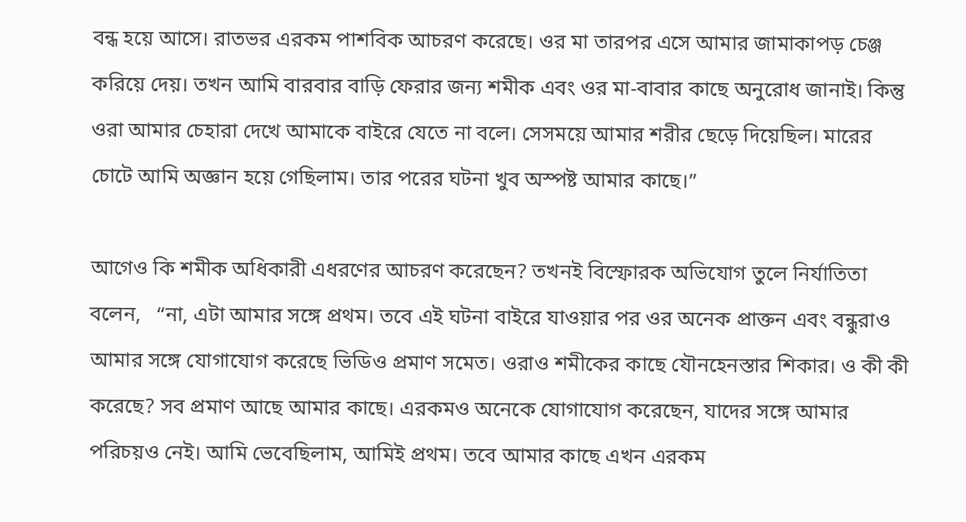বন্ধ হয়ে আসে। রাতভর এরকম পাশবিক আচরণ করেছে। ওর মা তারপর এসে আমার জামাকাপড় চেঞ্জ করিয়ে দেয়। তখন আমি বারবার বাড়ি ফেরার জন্য শমীক এবং ওর মা-বাবার কাছে অনুরোধ জানাই। কিন্তু ওরা আমার চেহারা দেখে আমাকে বাইরে যেতে না বলে। সেসময়ে আমার শরীর ছেড়ে দিয়েছিল। মারের চোটে আমি অজ্ঞান হয়ে গেছিলাম। তার পরের ঘটনা খুব অস্পষ্ট আমার কাছে।”

আগেও কি শমীক অধিকারী এধরণের আচরণ করেছেন? তখনই বিস্ফোরক অভিযোগ তুলে নির্যাতিতা বলেন,   “না, এটা আমার সঙ্গে প্রথম। তবে এই ঘটনা বাইরে যাওয়ার পর ওর অনেক প্রাক্তন এবং বন্ধুরাও আমার সঙ্গে যোগাযোগ করেছে ভিডিও প্রমাণ সমেত। ওরাও শমীকের কাছে যৌনহেনস্তার শিকার। ও কী কী করেছে? সব প্রমাণ আছে আমার কাছে। এরকমও অনেকে যোগাযোগ করেছেন, যাদের সঙ্গে আমার পরিচয়ও নেই। আমি ভেবেছিলাম, আমিই প্রথম। তবে আমার কাছে এখন এরকম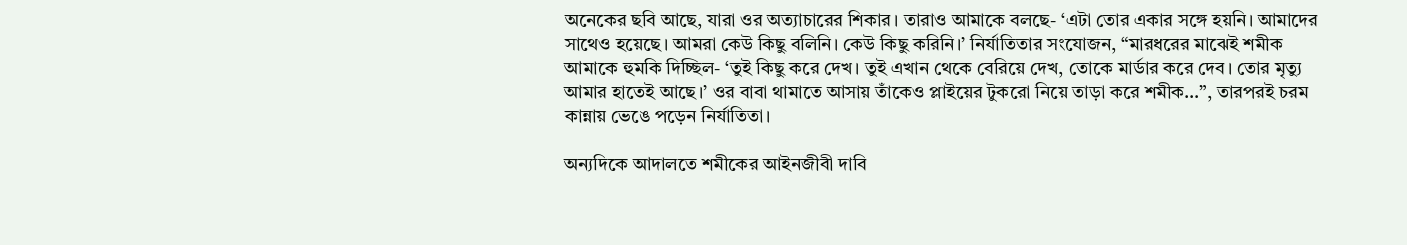অনেকের ছবি আছে, যারা ওর অত্যাচারের শিকার। তারাও আমাকে বলছে- ‘এটা তোর একার সঙ্গে হয়নি। আমাদের সাথেও হয়েছে। আমরা কেউ কিছু বলিনি। কেউ কিছু করিনি।’ নির্যাতিতার সংযোজন, “মারধরের মাঝেই শমীক আমাকে হুমকি দিচ্ছিল- ‘তুই কিছু করে দেখ। তুই এখান থেকে বেরিয়ে দেখ, তোকে মার্ডার করে দেব। তোর মৃত্যু আমার হাতেই আছে।’ ওর বাবা থামাতে আসায় তাঁকেও প্লাইয়ের টুকরো নিয়ে তাড়া করে শমীক…”, তারপরই চরম কান্নায় ভেঙে পড়েন নির্যাতিতা।

অন্যদিকে আদালতে শমীকের আইনজীবী দাবি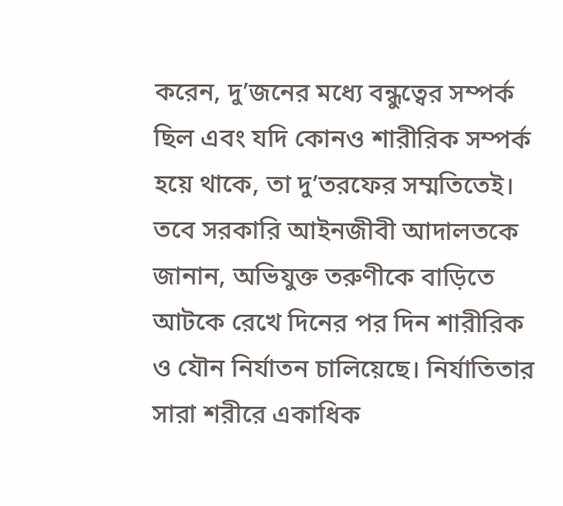করেন, দু’জনের মধ্যে বন্ধুত্বের সম্পর্ক ছিল এবং যদি কোনও শারীরিক সম্পর্ক হয়ে থাকে, তা দু’তরফের সম্মতিতেই। তবে সরকারি আইনজীবী আদালতকে জানান, অভিযুক্ত তরুণীকে বাড়িতে আটকে রেখে দিনের পর দিন শারীরিক ও যৌন নির্যাতন চালিয়েছে। নির্যাতিতার সারা শরীরে একাধিক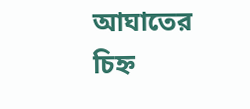আঘাতের চিহ্ন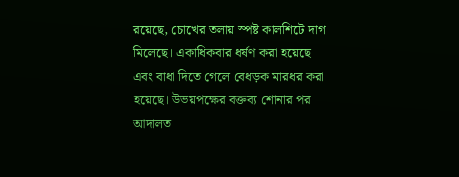রয়েছে, চোখের তলায় স্পষ্ট কালশিটে দাগ মিলেছে। একাধিকবার ধর্ষণ করা হয়েছে এবং বাধা দিতে গেলে বেধড়ক মারধর করা হয়েছে। উভয়পক্ষের বক্তব্য শোনার পর আদালত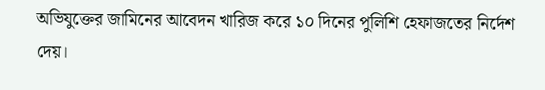অভিযুক্তের জামিনের আবেদন খারিজ করে ১০ দিনের পুলিশি হেফাজতের নির্দেশ দেয়।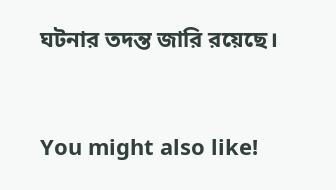ঘটনার তদন্ত জারি রয়েছে।


You might also like!